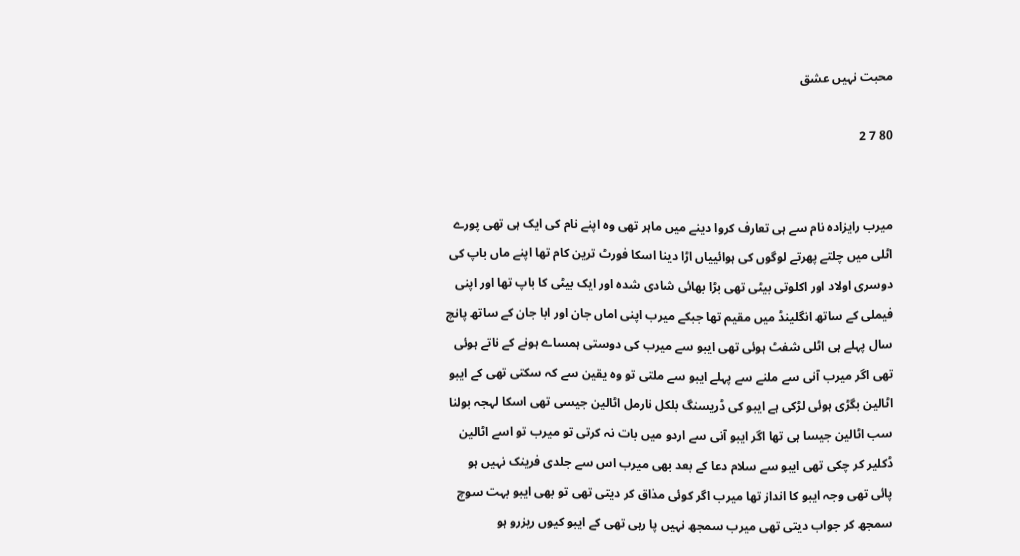محبت نہیں عشق

80 7 2


میرب رایزادہ نام سے ہی تعارف کروا دینے میں ماہر تھی وہ اپنے نام کی ایک ہی تھی پورے اٹلی میں چلتے پھرتے لوگوں کی ہوائییاں اڑا دینا اسکا فورٹ ترین کام تھا اپنے ماں باپ کی دوسری اولاد اور اکلوتی بیٹی تھی بڑا بھائی شادی شدہ اور ایک بیٹی کا باپ تھا اور اپنی فیملی کے ساتھ انگلینڈ میں مقیم تھا جبکے میرب اپنی اماں جان اور ابا جان کے ساتھ پانچ سال پہلے ہی اٹلی شفٹ ہوئی تھی ایبو سے میرب کی دوستی ہمساے ہونے کے ناتے ہوئی تھی اگر میرب آنی سے ملنے سے پہلے ایبو سے ملتی تو وہ یقین سے کہ سکتی تھی کے ایبو اٹالین بگڑی ہوئی لڑکی ہے ایبو کی ڈریسنگ بلکل نارمل اٹالین جیسی تھی اسکا لہجہ بولنا سب اٹالین جیسا ہی تھا اگر ایبو آنی سے اردو میں بات نہ کرتی تو میرب تو اسے اٹالین ڈکلیر کر چکی تھی ایبو سے سلام دعا کے بعد بھی میرب اس سے جلدی فرینک نہیں ہو پائی تھی وجہ ایبو کا انداز تھا میرب اگر کوئی مذاق کر دیتی تھی تو بھی ایبو بہت سوچ سمجھ کر جواب دیتی تھی میرب سمجھ نہیں پا رہی تھی کے ایبو کیوں ریزرو ہو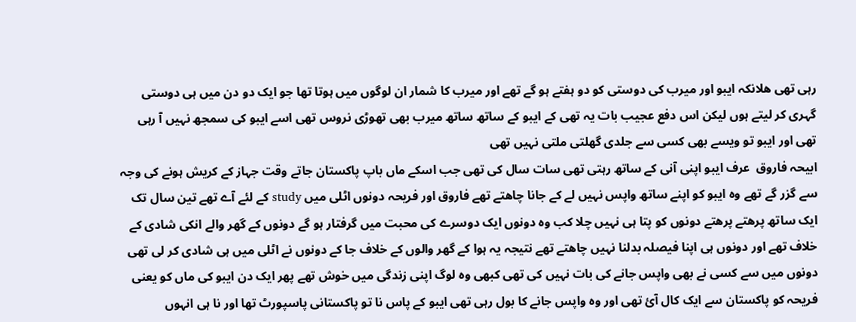رہی تھی ھلانکہ ایبو اور میرب کی دوستی کو دو ہفتے ہو گے تھے اور میرب کا شمار ان لوگوں میں ہوتا تھا جو ایک دو دن میں ہی دوستی گہری کر لیتے ہوں لیکن اس دفع عجیب بات یہ تھی کے ایبو کے ساتھ ساتھ میرب بھی تھوڑی نروس تھی اسے ایبو کی سمجھ نہیں آ رہی تھی اور ایبو تو ویسے بھی کسی سے جلدی گھلتی ملتی نہیں تھی
ابیحہ فاروق  عرف ایبو اپنی آنی کے ساتھ رہتی تھی سات سال کی تھی جب اسکے ماں باپ پاکستان جاتے وقت جہاز کے کریش ہونے کی وجہ سے گزر گے تھے وہ ایبو کو اپنے ساتھ واپس نہیں لے کے جانا چاھتے تھے فاروق اور فریحہ دونوں اٹلی میں study کے لئے آے تھے تین سال تک ایک ساتھ پرھتے پرھتے دونوں کو پتا ہی نہیں چلا کب وہ دونوں ایک دوسرے کی محبت میں گرفتار ہو گے دونوں کے گھر والے انکی شادی کے خلاف تھے اور دونوں ہی اپنا فیصلہ بدلنا نہیں چاھتے تھے نتیجہ یہ ہوا کے گھر والوں کے خلاف جا کے دونوں نے اٹلی میں ہی شادی کر لی تھی دونوں میں سے کسی نے بھی واپس جانے کی بات نہیں کی تھی کبھی وہ لوگ اپنی زندگی میں خوش تھے پھر ایک دن ایبو کی ماں کو یعنی فریحہ کو پاکستان سے ایک کال آئ تھی اور وہ واپس جانے کا بول رہی تھی ایبو کے پاس نا تو پاکستانی پاسپورٹ تھا اور نا ہی انہوں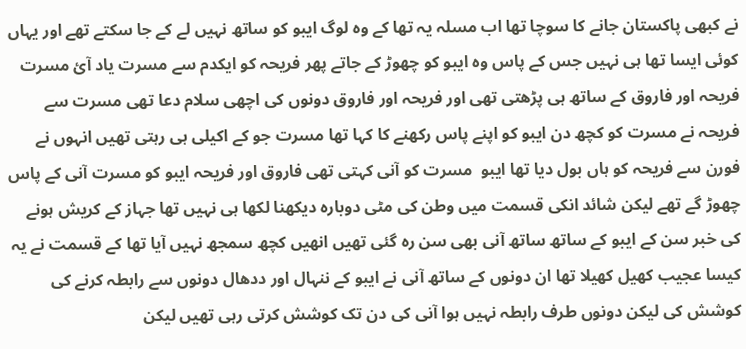نے کبھی پاکستان جانے کا سوچا تھا اب مسلہ یہ تھا کے وہ لوگ ایبو کو ساتھ نہیں لے کے جا سکتے تھے اور یہاں کوئی ایسا تھا ہی نہیں جس کے پاس وہ ایبو کو چھوڑ کے جاتے پھر فریحہ کو ایکدم سے مسرت یاد آئ مسرت فریحہ اور فاروق کے ساتھ ہی پڑھتی تھی اور فریحہ اور فاروق دونوں کی اچھی سلام دعا تھی مسرت سے فریحہ نے مسرت کو کچھ دن ایبو کو اپنے پاس رکھنے کا کہا تھا مسرت جو کے اکیلی ہی رہتی تھیں انہوں نے فورن سے فریحہ کو ہاں بول دیا تھا ایبو  مسرت کو آنی کہتی تھی فاروق اور فریحہ ایبو کو مسرت آنی کے پاس چھوڑ گے تھے لیکن شائد انکی قسمت میں وطن کی مٹی دوبارہ دیکھنا لکھا ہی نہیں تھا جہاز کے کریش ہونے کی خبر سن کے ایبو کے ساتھ ساتھ آنی بھی سن رہ گئی تھیں انھیں کچھ سمجھ نہیں آیا تھا کے قسمت نے یہ کیسا عجیب کھیل کھیلا تھا ان دونوں کے ساتھ آنی نے ایبو کے ننہال اور ددھال دونوں سے رابطہ کرنے کی کوشش کی لیکن دونوں طرف رابطہ نہیں ہوا آنی کی دن تک کوشش کرتی رہی تھیں لیکن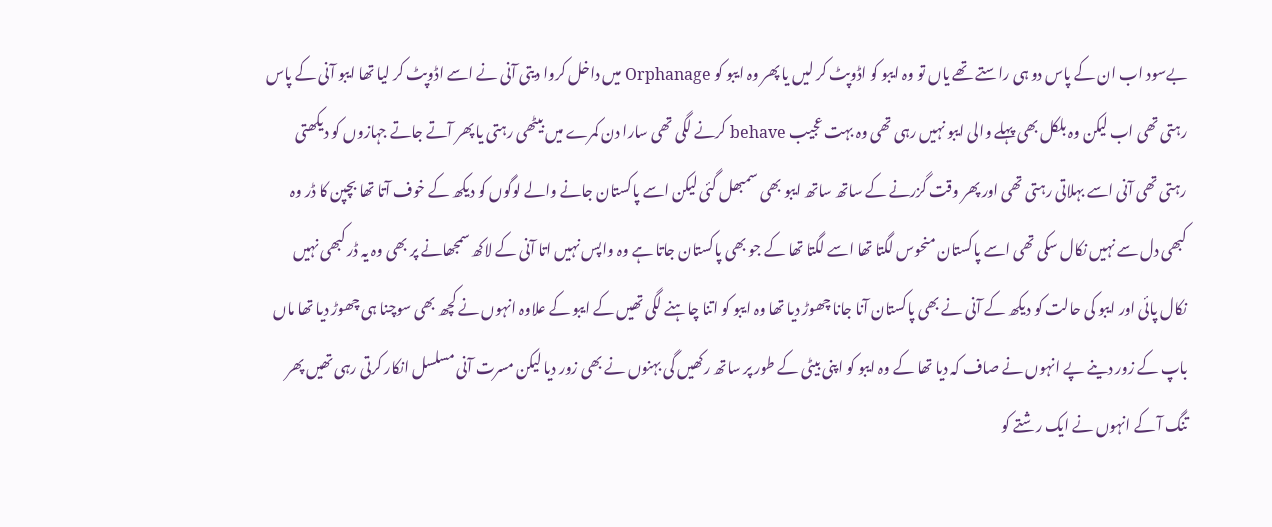بےسود اب ان کے پاس دو ہی راستے تھے یاں تو وہ ایبو کو اڈوپٹ کر لیں یا پھر وہ ایبو کو Orphanage میں داخل کروا دیتی آنی نے اسے اڈوپٹ کر لیا تھا ایبو آنی کے پاس رہتی تھی اب لیکن وہ بلکل بھی پہلے والی ایبو نہیں رہی تھی وہ بہت عجیب behave کرنے لگی تھی سارا دن کمرے میں بیٹھی رہتی یا پھر آتے جاتے جہازوں کو دیکھتی رہتی تھی آنی اسے بہلاتی رہتی تھی اور پھر وقت گزرنے کے ساتھ ساتھ ایبو بھی سمبھل گئی لیکن اسے پاکستان جانے والے لوگوں کو دیکھ کے خوف آتا تھا بچپن کا ڈر وہ کبھی دل سے نہیں نکال سکی تھی اسے پاکستان منحوس لگتا تھا اسے لگتا تھا کے جو بھی پاکستان جاتا ہے وہ واپس نہیں اتا آنی کے لاکھ سمجھانے پر بھی وہ یہ ڈر کبھی نہیں نکال پائی اور ایبو کی حالت کو دیکھ کے آنی نے بھی پاکستان آنا جانا چھوڑ دیا تھا وہ ایبو کو اتنا چاہنے لگی تھیں کے ایبو کے علاوہ انہوں نے کچھ بھی سوچنا ہی چھوڑ دیا تھا ماں باپ کے زور دینے پے انہوں نے صاف کہ دیا تھا کے وہ ایبو کو اپنی بیٹی کے طور پر ساتھ رکھیں گی بہنوں نے بھی زور دیا لیکن مسرت آنی مسلسل انکار کرتی رہی تھیں پھر تنگ آ کے انہوں نے ایک رشتے کو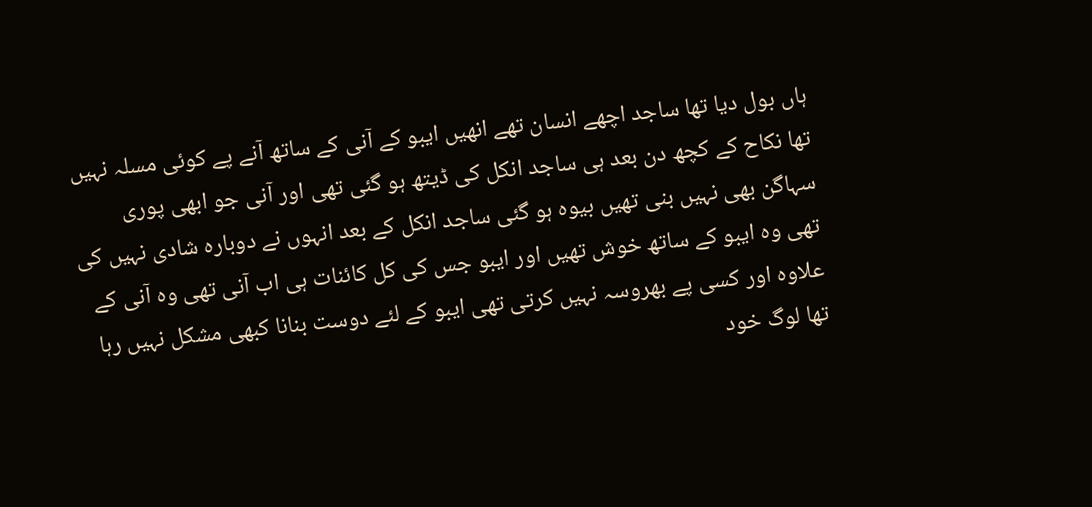ہاں بول دیا تھا ساجد اچھے انسان تھے انھیں ایبو کے آنی کے ساتھ آنے پے کوئی مسلہ نہیں تھا نکاح کے کچھ دن بعد ہی ساجد انکل کی ڈیتھ ہو گئی تھی اور آنی جو ابھی پوری سہاگن بھی نہیں بنی تھیں بیوہ ہو گئی ساجد انکل کے بعد انہوں نے دوبارہ شادی نہیں کی تھی وہ ایبو کے ساتھ خوش تھیں اور ایبو جس کی کل کائنات ہی اب آنی تھی وہ آنی کے علاوہ اور کسی پے بھروسہ نہیں کرتی تھی ایبو کے لئے دوست بنانا کبھی مشکل نہیں رہا تھا لوگ خود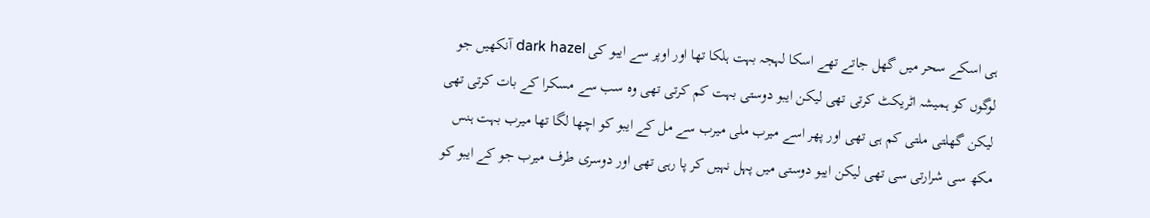ہی اسکے سحر میں گھل جاتے تھے اسکا لہجہ بہت ہلکا تھا اور اوپر سے ایبو کی dark hazel آنکھیں جو لوگوں کو ہمیشہ اٹریکٹ کرتی تھی لیکن ایبو دوستی بہت کم کرتی تھی وہ سب سے مسکرا کے بات کرتی تھی لیکن گھلتی ملتی کم ہی تھی اور پھر اسے میرب ملی میرب سے مل کے ایبو کو اچھا لگا تھا میرب بہت ہنس مکھ سی شرارتی سی تھی لیکن ایبو دوستی میں پہل نہیں کر پا رہی تھی اور دوسری طرف میرب جو کے ایبو کو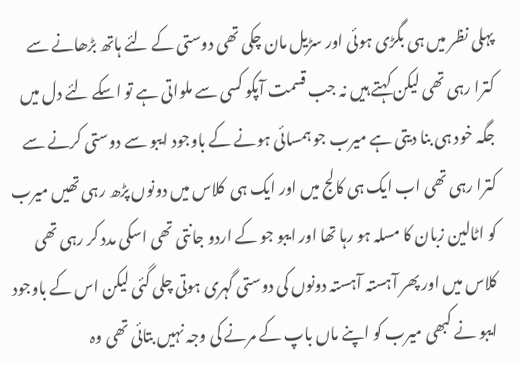پہلی نظر میں ہی بگڑی ہوئی اور سڑیل مان چکی تھی دوستی کے لئے ہاتھ بڑھانے سے کترا رہی تھی لیکن کہتے ہیں نہ جب قسمت آپکو کسی سے ملواتی ہے تو اسکے لئے دل میں جگہ خود ہی بنا دیتی ہے میرب جو ہمسائی ہونے کے باوجود ایبو سے دوستی کرنے سے کترا رہی تھی اب ایک ہی کالج میں اور ایک ہی  کلاس میں دونوں پڑھ رہی تھیں میرب کو اٹالین زبان کا مسلہ ہو رہا تھا اور ایبو جو کے اردو جانتی تھی اسکی مدد کر رہی تھی کلاس میں اور پھر آہستہ آہستہ دونوں کی دوستی گہری ہوتی چلی گئی لیکن اس کے باوجود ایبو نے کبھی میرب کو اپنے ماں باپ کے مرنے کی وجہ نہیں بتائی تھی وہ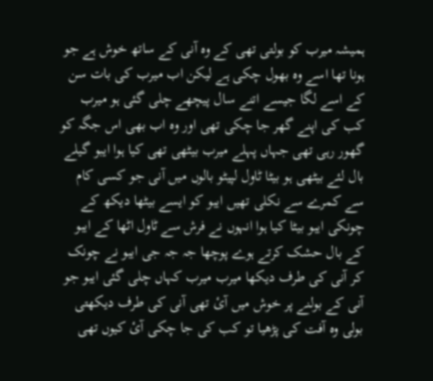ہمیشہ میرب کو بولتی تھی کے وہ آنی کے ساتھ خوش ہے جو ہونا تھا اسے وہ بھول چکی ہے لیکن اب میرب کی بات سن کے اسے لگا جیسے اتنے سال پیچھے چلی گئی ہو میرب کب کی اپنے گھر جا چکی تھی اور وہ اب بھی اس جگہ کو گھور رہی تھی جہاں پہلے میرب بیٹھی تھی کیا ہوا ایبو گیلے بال لئے بیٹھی ہو بیٹا ٹاول لپیٹو بالوں میں آنی جو کسی کام سے کمرے سے نکلی تھیں ایبو کو ایسے بیٹھا دیکھ کے چونکی ایبو بیٹا کیا ہوا انہوں نے فرش سے ٹاول اٹھا کے ایبو کے بال حشک کرتے ہوے پوچھا جہ جہ جی ایبو نے چونک کر آنی کی طرف دیکھا میرب میرب کہاں چلی گئی ایبو جو آنی کے بولنے پر خوش میں آئ تھی آنی کی طرف دیکھتی بولی وہ آفت کی پڑھیا تو کب کی جا چکی آئ کیوں تھی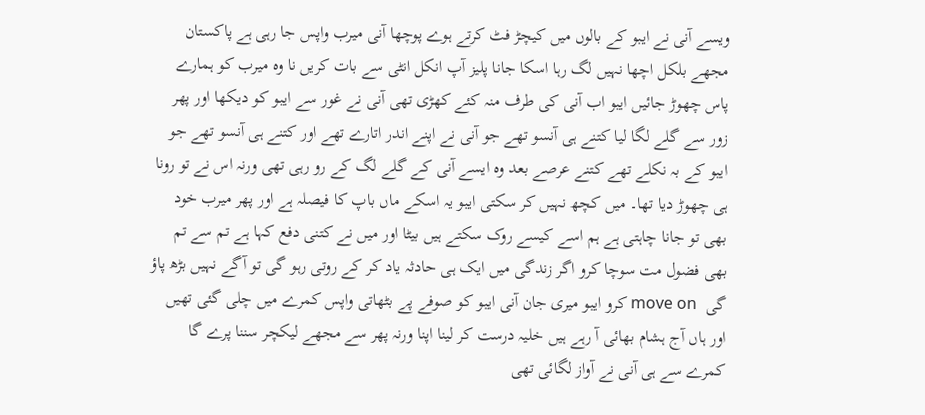ویسے آنی نے ایبو کے بالوں میں کیچڑ فٹ کرتے ہوے پوچھا آنی میرب واپس جا رہی ہے پاکستان مجھے بلکل اچھا نہیں لگ رہا اسکا جانا پلیز آپ انکل انٹی سے بات کریں نا وہ میرب کو ہمارے پاس چھوڑ جائیں ایبو اب آنی کی طرف منہ کئے کھڑی تھی آنی نے غور سے ایبو کو دیکھا اور پھر زور سے گلے لگا لیا کتنے ہی آنسو تھے جو آنی نے اپنے اندر اتارے تھے اور کتنے ہی آنسو تھے جو ایبو کے بہ نکلے تھے کتنے عرصے بعد وہ ایسے آنی کے گلے لگ کے رو رہی تھی ورنہ اس نے تو رونا ہی چھوڑ دیا تھا۔ میں کچھ نہیں کر سکتی ایبو یہ اسکے ماں باپ کا فیصلہ ہے اور پھر میرب خود بھی تو جانا چاہتی ہے ہم اسے کیسے روک سکتے ہیں بیٹا اور میں نے کتنی دفع کہا ہے تم سے تم بھی فضول مت سوچا کرو اگر زندگی میں ایک ہی حادثہ یاد کر کے روتی رہو گی تو آگے نہیں بڑھ پاؤ گی  move on کرو ایبو میری جان آنی ایبو کو صوفے پے بٹھاتی واپس کمرے میں چلی گئی تھیں اور ہاں آج ہشام بھائی آ رہے ہیں خلیہ درست کر لینا اپنا ورنہ پھر سے مجھے لیکچر سننا پرے گا کمرے سے ہی آنی نے آواز لگائی تھی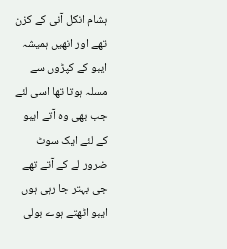ہشام انکل آنی کے کزن تھے اور انھیں ہمیشہ ایبو کے کپڑوں سے مسلہ ہوتا تھا اسی لئے جب بھی وہ آتے ایبو کے لئے ایک سوٹ ضرور لے کے آتے تھے جی بہتر جا رہی ہوں ایبو اٹھتے ہوے بولی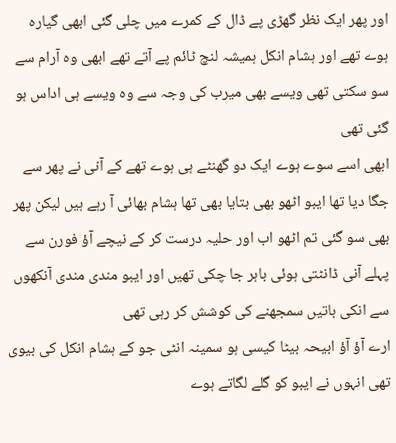اور پھر ایک نظر گھڑی پے ڈال کے کمرے میں چلی گئی ابھی گیارہ ہوے تھے اور ہشام انکل ہمیشہ لنچ ٹائم پے آتے تھے ابھی وہ آرام سے سو سکتی تھی ویسے بھی میرب کی وجہ سے وہ ویسے ہی اداس ہو گئی تھی
ابھی اسے سوے ہوے ایک دو گھنٹے ہی ہوے تھے کے آنی نے پھر سے جگا دیا تھا ایبو اٹھو بھی بتایا بھی تھا ہشام بھائی آ رہے ہیں لیکن پھر بھی سو گئی تم اٹھو اب اور حلیہ درست کر کے نیچے آؤ فورن سے پہلے آنی ڈانٹتی ہوئی باہر جا چکی تھیں اور ایبو مندی مندی آنکھوں سے انکی باتیں سمجھنے کی کوشش کر رہی تھی
ارے آؤ آؤ ابیحہ بیٹا کیسی ہو سمینہ انٹی جو کے ہشام انکل کی بیوی تھی انہوں نے ایبو کو گلے لگاتے ہوے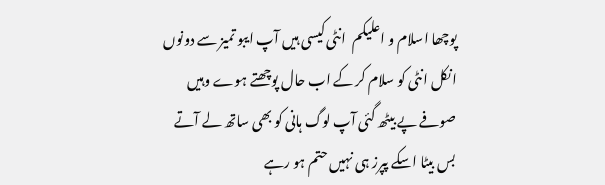پوچھا اسلام و اعلیکم  انٹی کیسی ہیں آپ ایبو تمیز سے دونوں انکل انٹی کو سلام کر کے اب حال پوچھتے ہوے وہیں صوفے پے بیٹھ گئی آپ لوگ ہانی کو بھی ساتھ لے آتے بس بیٹا اسکے پپرز ہی نہیں حتم ہو رہے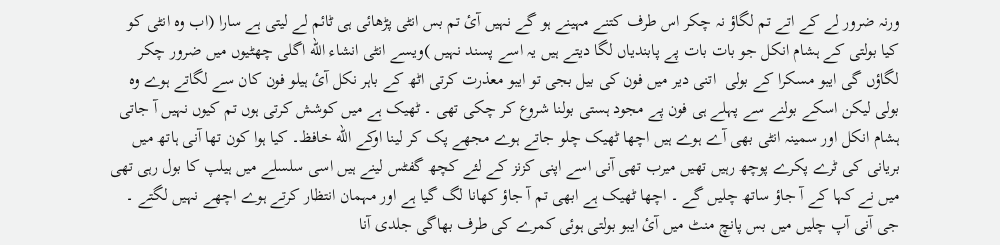ورنہ ضرور لے کے اتے تم لگاؤ نہ چکر اس طرف کتنے مہینے ہو گے نہیں آئ تم بس انٹی پڑھائی ہی ٹائم لے لیتی ہے سارا (اب وہ انٹی کو کیا بولتی کے ہشام انکل جو بات بات پے پابندیاں لگا دیتے ہیں یہ اسے پسند نہیں )ویسے انٹی انشاء اللّه اگلی چھٹیوں میں ضرور چکر لگاؤں گی ایبو مسکرا کے بولی  اتنی دیر میں فون کی بیل بجی تو ایبو معذرت کرتی اٹھ کے باہر نکل آئ ہیلو فون کان سے لگاتے ہوے وہ بولی لیکن اسکے بولنے سے پہلے ہی فون پے مجود ہستی بولنا شروع کر چکی تھی ۔ ٹھیک ہے میں کوشش کرتی ہوں تم کیوں نہیں آ جاتی ہشام انکل اور سمینہ انٹی بھی آے ہوے ہیں اچھا ٹھیک چلو جاتے ہوے مجھے پک کر لینا اوکے اللّه خافظ۔ کیا ہوا کون تھا آنی ہاتھ میں بریانی کی ٹرے پکرے پوچھ رہیں تھیں میرب تھی آنی اسے اپنی کزنز کے لئے کچھ گفٹس لینے ہیں اسی سلسلے میں ہیلپ کا بول رہی تھی میں نے کہا کے آ جاؤ ساتھ چلیں گے ۔ اچھا ٹھیک ہے ابھی تم آ جاؤ کھانا لگ گیا ہے اور مہمان انتظار کرتے ہوے اچھے نہیں لگتے ۔ جی آنی آپ چلیں میں بس پانچ منٹ میں آئ ایبو بولتی ہوئی کمرے کی طرف بھاگی جلدی آنا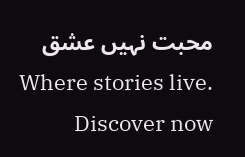محبت نہیں عشق Where stories live. Discover now